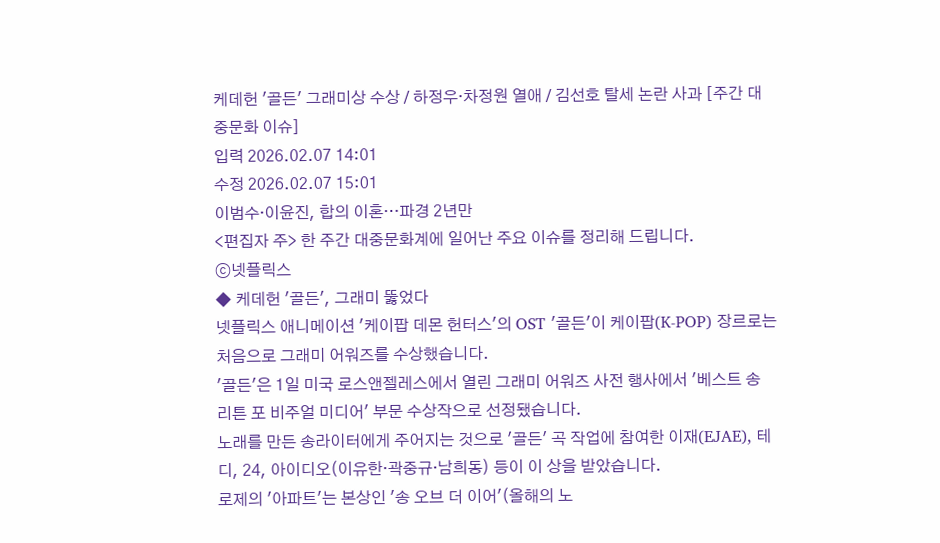케데헌 '골든' 그래미상 수상 / 하정우·차정원 열애 / 김선호 탈세 논란 사과 [주간 대중문화 이슈]
입력 2026.02.07 14:01
수정 2026.02.07 15:01
이범수·이윤진, 합의 이혼…파경 2년만
<편집자 주> 한 주간 대중문화계에 일어난 주요 이슈를 정리해 드립니다.
ⓒ넷플릭스
◆ 케데헌 '골든', 그래미 뚫었다
넷플릭스 애니메이션 '케이팝 데몬 헌터스'의 OST '골든'이 케이팝(K-POP) 장르로는 처음으로 그래미 어워즈를 수상했습니다.
'골든'은 1일 미국 로스앤젤레스에서 열린 그래미 어워즈 사전 행사에서 '베스트 송 리튼 포 비주얼 미디어' 부문 수상작으로 선정됐습니다.
노래를 만든 송라이터에게 주어지는 것으로 '골든' 곡 작업에 참여한 이재(EJAE), 테디, 24, 아이디오(이유한·곽중규·남희동) 등이 이 상을 받았습니다.
로제의 '아파트'는 본상인 '송 오브 더 이어'(올해의 노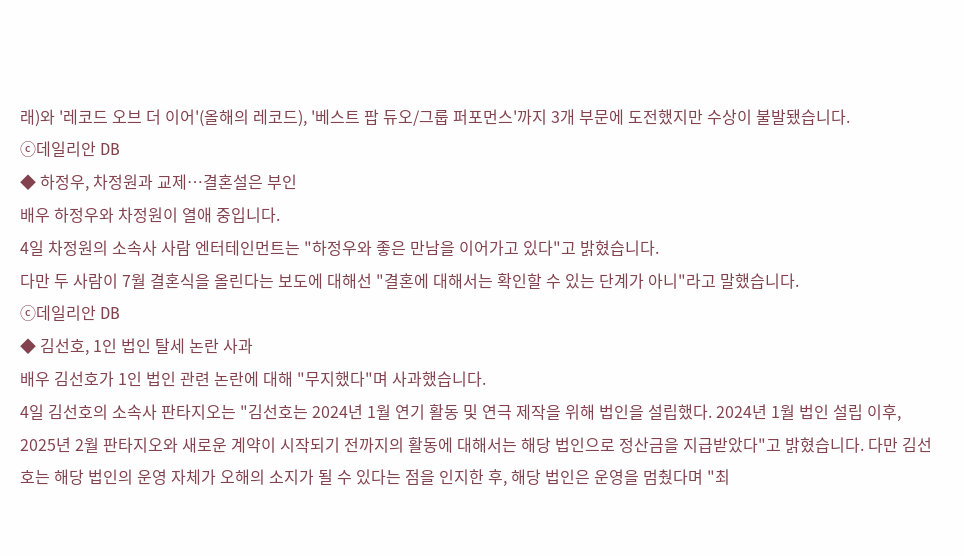래)와 '레코드 오브 더 이어'(올해의 레코드), '베스트 팝 듀오/그룹 퍼포먼스'까지 3개 부문에 도전했지만 수상이 불발됐습니다.
ⓒ데일리안 DB
◆ 하정우, 차정원과 교제…결혼설은 부인
배우 하정우와 차정원이 열애 중입니다.
4일 차정원의 소속사 사람 엔터테인먼트는 "하정우와 좋은 만남을 이어가고 있다"고 밝혔습니다.
다만 두 사람이 7월 결혼식을 올린다는 보도에 대해선 "결혼에 대해서는 확인할 수 있는 단계가 아니"라고 말했습니다.
ⓒ데일리안 DB
◆ 김선호, 1인 법인 탈세 논란 사과
배우 김선호가 1인 법인 관련 논란에 대해 "무지했다"며 사과했습니다.
4일 김선호의 소속사 판타지오는 "김선호는 2024년 1월 연기 활동 및 연극 제작을 위해 법인을 설립했다. 2024년 1월 법인 설립 이후, 2025년 2월 판타지오와 새로운 계약이 시작되기 전까지의 활동에 대해서는 해당 법인으로 정산금을 지급받았다"고 밝혔습니다. 다만 김선호는 해당 법인의 운영 자체가 오해의 소지가 될 수 있다는 점을 인지한 후, 해당 법인은 운영을 멈췄다며 "최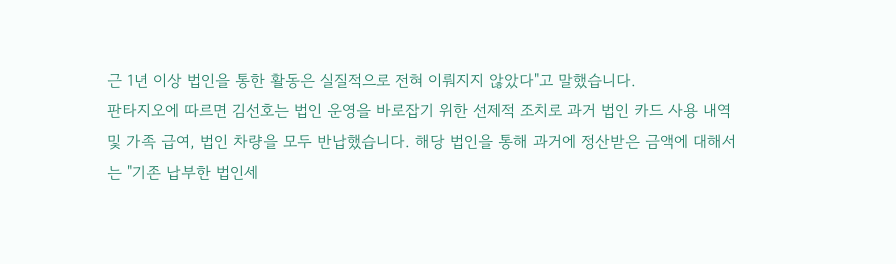근 1년 이상 법인을 통한 활동은 실질적으로 전혀 이뤄지지 않았다"고 말했습니다.
판타지오에 따르면 김선호는 법인 운영을 바로잡기 위한 선제적 조치로 과거 법인 카드 사용 내역 및 가족 급여, 법인 차량을 모두 반납했습니다. 해당 법인을 통해 과거에 정산받은 금액에 대해서는 "기존 납부한 법인세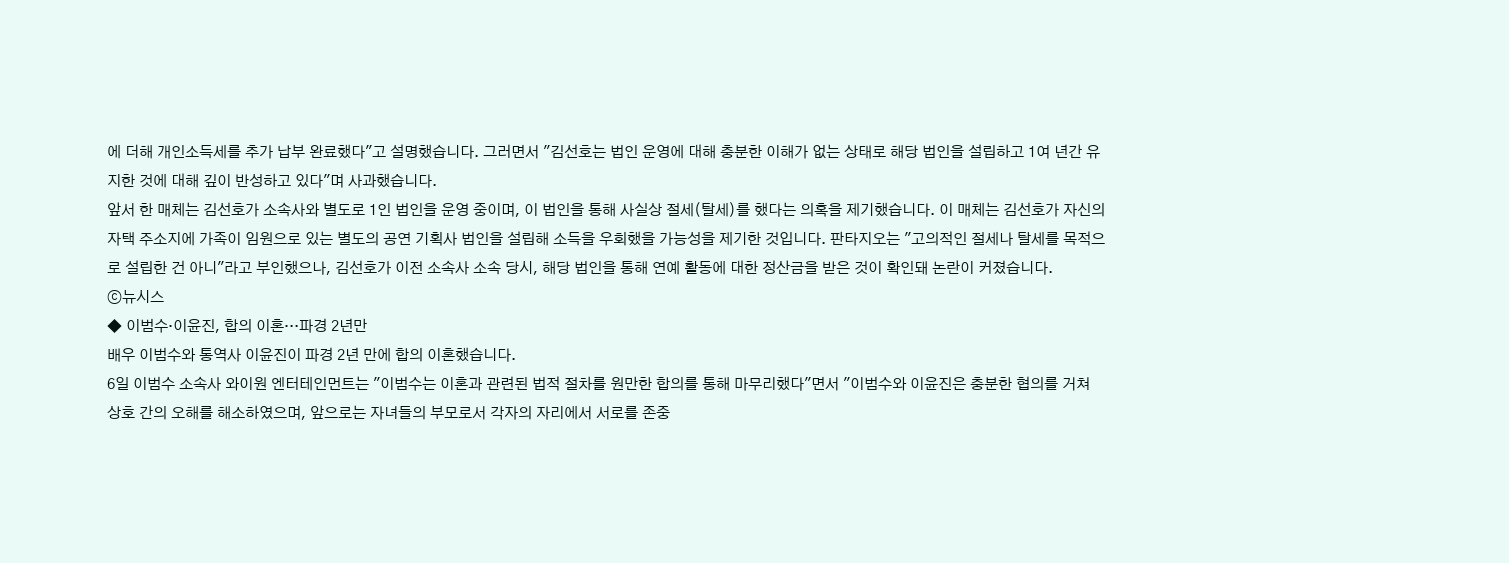에 더해 개인소득세를 추가 납부 완료했다"고 설명했습니다. 그러면서 "김선호는 법인 운영에 대해 충분한 이해가 없는 상태로 해당 법인을 설립하고 1여 년간 유지한 것에 대해 깊이 반성하고 있다"며 사과했습니다.
앞서 한 매체는 김선호가 소속사와 별도로 1인 법인을 운영 중이며, 이 법인을 통해 사실상 절세(탈세)를 했다는 의혹을 제기했습니다. 이 매체는 김선호가 자신의 자택 주소지에 가족이 임원으로 있는 별도의 공연 기획사 법인을 설립해 소득을 우회했을 가능성을 제기한 것입니다. 판타지오는 "고의적인 절세나 탈세를 목적으로 설립한 건 아니"라고 부인했으나, 김선호가 이전 소속사 소속 당시, 해당 법인을 통해 연예 활동에 대한 정산금을 받은 것이 확인돼 논란이 커졌습니다.
ⓒ뉴시스
◆ 이범수·이윤진, 합의 이혼…파경 2년만
배우 이범수와 통역사 이윤진이 파경 2년 만에 합의 이혼했습니다.
6일 이범수 소속사 와이원 엔터테인먼트는 "이범수는 이혼과 관련된 법적 절차를 원만한 합의를 통해 마무리했다"면서 "이범수와 이윤진은 충분한 협의를 거쳐 상호 간의 오해를 해소하였으며, 앞으로는 자녀들의 부모로서 각자의 자리에서 서로를 존중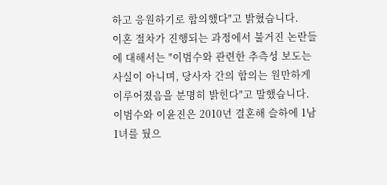하고 응원하기로 합의했다"고 밝혔습니다.
이혼 절차가 진행되는 과정에서 불거진 논란들에 대해서는 "이범수와 관련한 추측성 보도는 사실이 아니며, 당사자 간의 합의는 원만하게 이루어졌음을 분명히 밝힌다"고 말했습니다.
이범수와 이윤진은 2010년 결혼해 슬하에 1남 1녀를 뒀으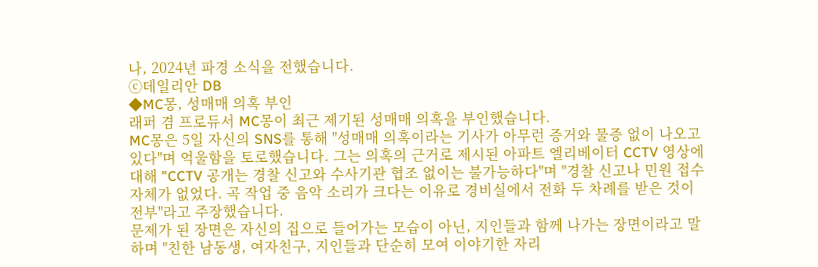나, 2024년 파경 소식을 전했습니다.
ⓒ데일리안 DB
◆MC몽, 성매매 의혹 부인
래퍼 겸 프로듀서 MC몽이 최근 제기된 성매매 의혹을 부인했습니다.
MC몽은 5일 자신의 SNS를 통해 "성매매 의혹이라는 기사가 아무런 증거와 물증 없이 나오고 있다"며 억울함을 토로했습니다. 그는 의혹의 근거로 제시된 아파트 엘리베이터 CCTV 영상에 대해 "CCTV 공개는 경찰 신고와 수사기관 협조 없이는 불가능하다"며 "경찰 신고나 민원 접수 자체가 없었다. 곡 작업 중 음악 소리가 크다는 이유로 경비실에서 전화 두 차례를 받은 것이 전부"라고 주장했습니다.
문제가 된 장면은 자신의 집으로 들어가는 모습이 아닌, 지인들과 함께 나가는 장면이라고 말하며 "친한 남동생, 여자친구, 지인들과 단순히 모여 이야기한 자리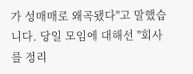가 성매매로 왜곡됐다"고 말했습니다. 당일 모임에 대해선 "회사를 정리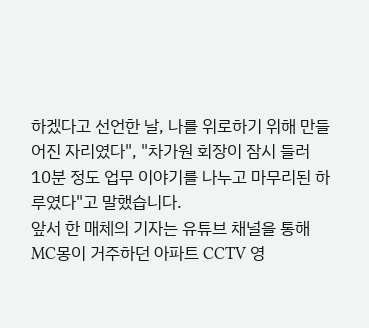하겠다고 선언한 날, 나를 위로하기 위해 만들어진 자리였다", "차가원 회장이 잠시 들러 10분 정도 업무 이야기를 나누고 마무리된 하루였다"고 말했습니다.
앞서 한 매체의 기자는 유튜브 채널을 통해 MC몽이 거주하던 아파트 CCTV 영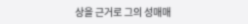상을 근거로 그의 성매매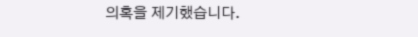의혹을 제기했습니다.